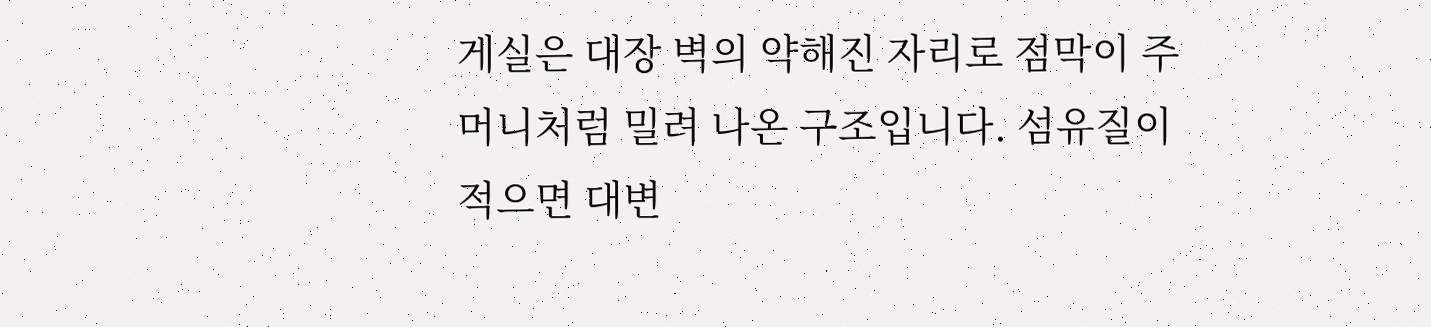게실은 대장 벽의 약해진 자리로 점막이 주머니처럼 밀려 나온 구조입니다. 섬유질이 적으면 대변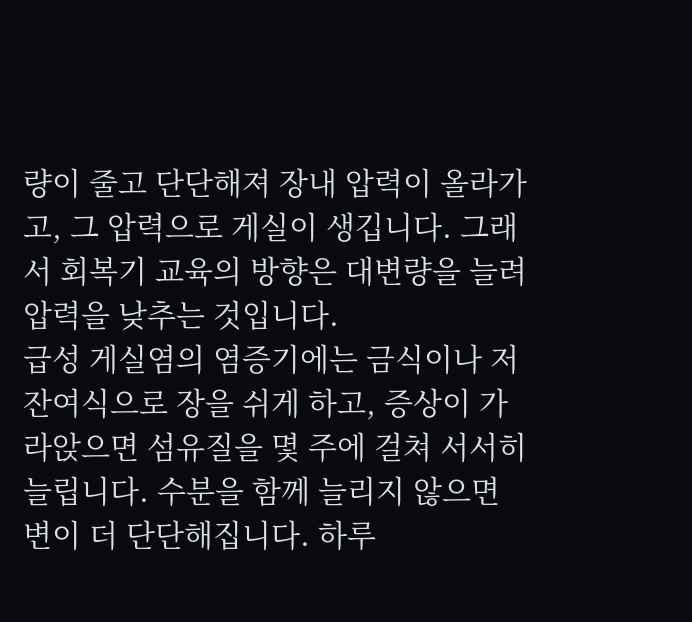량이 줄고 단단해져 장내 압력이 올라가고, 그 압력으로 게실이 생깁니다. 그래서 회복기 교육의 방향은 대변량을 늘려 압력을 낮추는 것입니다.
급성 게실염의 염증기에는 금식이나 저잔여식으로 장을 쉬게 하고, 증상이 가라앉으면 섬유질을 몇 주에 걸쳐 서서히 늘립니다. 수분을 함께 늘리지 않으면 변이 더 단단해집니다. 하루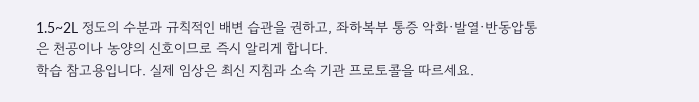1.5~2L 정도의 수분과 규칙적인 배변 습관을 권하고, 좌하복부 통증 악화·발열·반동압통은 천공이나 농양의 신호이므로 즉시 알리게 합니다.
학습 참고용입니다. 실제 임상은 최신 지침과 소속 기관 프로토콜을 따르세요.